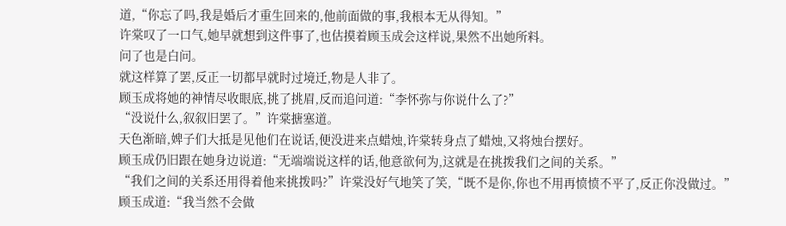道,“你忘了吗,我是婚后才重生回来的,他前面做的事,我根本无从得知。”
许棠叹了一口气,她早就想到这件事了,也估摸着顾玉成会这样说,果然不出她所料。
问了也是白问。
就这样算了罢,反正一切都早就时过境迁,物是人非了。
顾玉成将她的神情尽收眼底,挑了挑眉,反而追问道:“李怀弥与你说什么了?”
“没说什么,叙叙旧罢了。”许棠搪塞道。
天色渐暗,婢子们大抵是见他们在说话,便没进来点蜡烛,许棠转身点了蜡烛,又将烛台摆好。
顾玉成仍旧跟在她身边说道:“无端端说这样的话,他意欲何为,这就是在挑拨我们之间的关系。”
“我们之间的关系还用得着他来挑拨吗?”许棠没好气地笑了笑,“既不是你,你也不用再愤愤不平了,反正你没做过。”
顾玉成道:“我当然不会做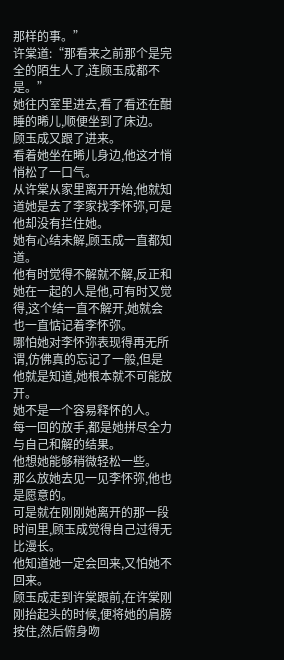那样的事。”
许棠道:“那看来之前那个是完全的陌生人了,连顾玉成都不是。”
她往内室里进去,看了看还在酣睡的晞儿,顺便坐到了床边。
顾玉成又跟了进来。
看着她坐在晞儿身边,他这才悄悄松了一口气。
从许棠从家里离开开始,他就知道她是去了李家找李怀弥,可是他却没有拦住她。
她有心结未解,顾玉成一直都知道。
他有时觉得不解就不解,反正和她在一起的人是他,可有时又觉得,这个结一直不解开,她就会也一直惦记着李怀弥。
哪怕她对李怀弥表现得再无所谓,仿佛真的忘记了一般,但是他就是知道,她根本就不可能放开。
她不是一个容易释怀的人。
每一回的放手,都是她拼尽全力与自己和解的结果。
他想她能够稍微轻松一些。
那么放她去见一见李怀弥,他也是愿意的。
可是就在刚刚她离开的那一段时间里,顾玉成觉得自己过得无比漫长。
他知道她一定会回来,又怕她不回来。
顾玉成走到许棠跟前,在许棠刚刚抬起头的时候,便将她的肩膀按住,然后俯身吻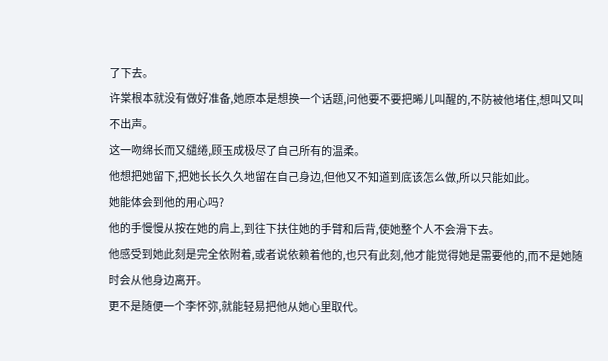了下去。
许棠根本就没有做好准备,她原本是想换一个话题,问他要不要把晞儿叫醒的,不防被他堵住,想叫又叫不出声。
这一吻绵长而又缱绻,顾玉成极尽了自己所有的温柔。
他想把她留下,把她长长久久地留在自己身边,但他又不知道到底该怎么做,所以只能如此。
她能体会到他的用心吗?
他的手慢慢从按在她的肩上,到往下扶住她的手臂和后背,使她整个人不会滑下去。
他感受到她此刻是完全依附着,或者说依赖着他的,也只有此刻,他才能觉得她是需要他的,而不是她随时会从他身边离开。
更不是随便一个李怀弥,就能轻易把他从她心里取代。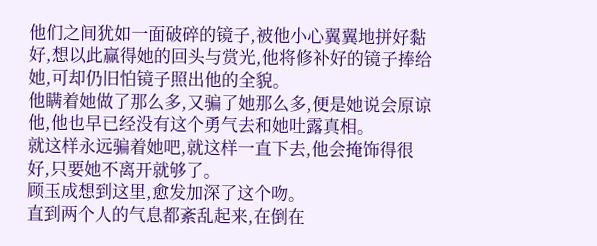他们之间犹如一面破碎的镜子,被他小心翼翼地拼好黏好,想以此赢得她的回头与赏光,他将修补好的镜子捧给她,可却仍旧怕镜子照出他的全貌。
他瞒着她做了那么多,又骗了她那么多,便是她说会原谅他,他也早已经没有这个勇气去和她吐露真相。
就这样永远骗着她吧,就这样一直下去,他会掩饰得很好,只要她不离开就够了。
顾玉成想到这里,愈发加深了这个吻。
直到两个人的气息都紊乱起来,在倒在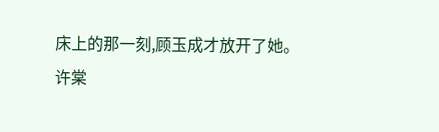床上的那一刻,顾玉成才放开了她。
许棠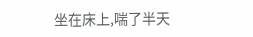坐在床上,喘了半天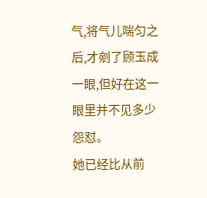气,将气儿喘匀之后,才剜了顾玉成一眼,但好在这一眼里并不见多少怨怼。
她已经比从前